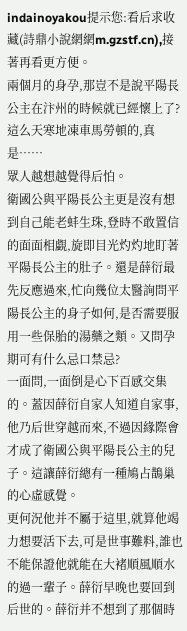indainoyakou提示您:看后求收藏(詩鼎小說網網m.gzstf.cn),接著再看更方便。
兩個月的身孕,那豈不是說平陽長公主在汴州的時候就已經懷上了?這么天寒地凍車馬勞頓的,真是……
眾人越想越覺得后怕。
衛國公與平陽長公主更是沒有想到自己能老蚌生珠,登時不敢置信的面面相覷,旋即目光灼灼地盯著平陽長公主的肚子。還是薛衍最先反應過來,忙向幾位太醫詢問平陽長公主的身子如何,是否需要服用一些保胎的湯藥之類。又問孕期可有什么忌口禁忌?
一面問,一面倒是心下百感交集的。蓋因薛衍自家人知道自家事,他乃后世穿越而來,不過因緣際會才成了衛國公與平陽長公主的兒子。這讓薛衍總有一種鳩占鵲巢的心虛感覺。
更何況他并不屬于這里,就算他竭力想要活下去,可是世事難料,誰也不能保證他就能在大褚順風順水的過一輩子。薛衍早晚也要回到后世的。薛衍并不想到了那個時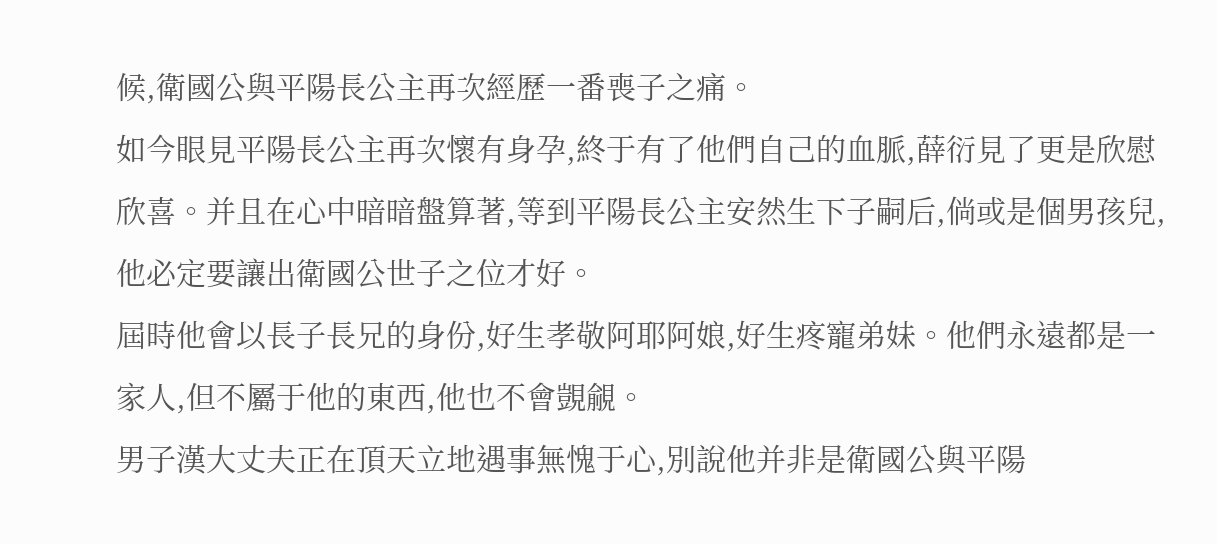候,衛國公與平陽長公主再次經歷一番喪子之痛。
如今眼見平陽長公主再次懷有身孕,終于有了他們自己的血脈,薛衍見了更是欣慰欣喜。并且在心中暗暗盤算著,等到平陽長公主安然生下子嗣后,倘或是個男孩兒,他必定要讓出衛國公世子之位才好。
屆時他會以長子長兄的身份,好生孝敬阿耶阿娘,好生疼寵弟妹。他們永遠都是一家人,但不屬于他的東西,他也不會覬覦。
男子漢大丈夫正在頂天立地遇事無愧于心,別說他并非是衛國公與平陽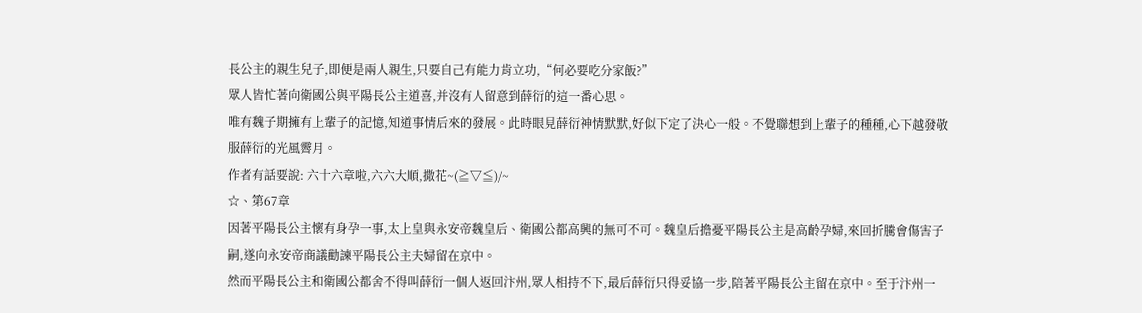長公主的親生兒子,即便是兩人親生,只要自己有能力肯立功,“何必要吃分家飯?”
眾人皆忙著向衛國公與平陽長公主道喜,并沒有人留意到薛衍的這一番心思。
唯有魏子期擁有上輩子的記憶,知道事情后來的發展。此時眼見薛衍神情默默,好似下定了決心一般。不覺聯想到上輩子的種種,心下越發敬服薛衍的光風霽月。
作者有話要說: 六十六章啦,六六大順,撒花~(≧▽≦)/~
☆、第67章
因著平陽長公主懷有身孕一事,太上皇與永安帝魏皇后、衛國公都高興的無可不可。魏皇后擔憂平陽長公主是高齡孕婦,來回折騰會傷害子嗣,遂向永安帝商議勸諫平陽長公主夫婦留在京中。
然而平陽長公主和衛國公都舍不得叫薛衍一個人返回汴州,眾人相持不下,最后薛衍只得妥協一步,陪著平陽長公主留在京中。至于汴州一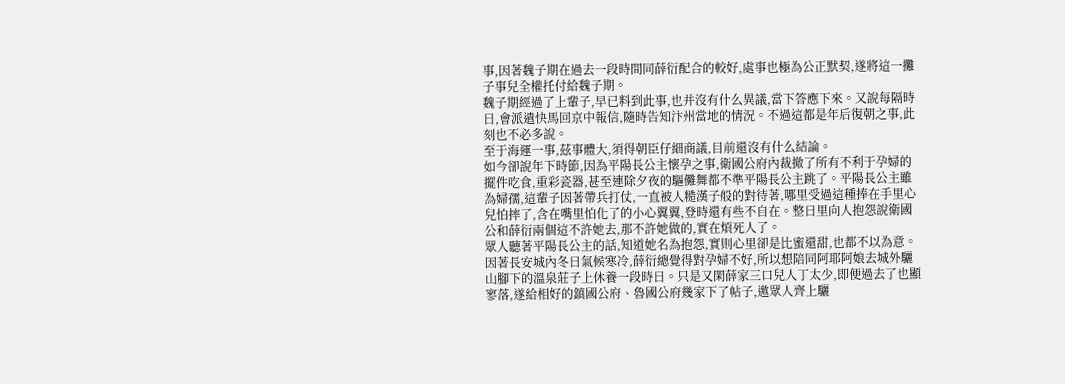事,因著魏子期在過去一段時間同薛衍配合的較好,處事也極為公正默契,遂將這一攤子事兒全權托付給魏子期。
魏子期經過了上輩子,早已料到此事,也并沒有什么異議,當下答應下來。又說每隔時日,會派遣快馬回京中報信,隨時告知汴州當地的情況。不過這都是年后復朝之事,此刻也不必多說。
至于海運一事,茲事體大,須得朝臣仔細商議,目前還沒有什么結論。
如今卻說年下時節,因為平陽長公主懷孕之事,衛國公府內裁撤了所有不利于孕婦的擺件吃食,重彩瓷器,甚至連除夕夜的驅儺舞都不準平陽長公主跳了。平陽長公主雖為婦孺,這輩子因著帶兵打仗,一直被人糙漢子般的對待著,哪里受過這種捧在手里心兒怕摔了,含在嘴里怕化了的小心翼翼,登時還有些不自在。整日里向人抱怨說衛國公和薛衍兩個這不許她去,那不許她做的,實在煩死人了。
眾人聽著平陽長公主的話,知道她名為抱怨,實則心里卻是比蜜還甜,也都不以為意。
因著長安城內冬日氣候寒冷,薛衍總覺得對孕婦不好,所以想陪同阿耶阿娘去城外驪山腳下的溫泉莊子上休養一段時日。只是又閑薛家三口兒人丁太少,即便過去了也顯寥落,遂給相好的鎮國公府、魯國公府幾家下了帖子,邀眾人齊上驪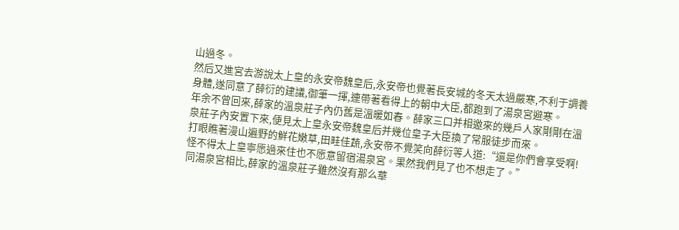山過冬。
然后又進宮去游說太上皇的永安帝魏皇后,永安帝也覺著長安城的冬天太過嚴寒,不利于調養身體,遂同意了薛衍的建議,御筆一揮,連帶著看得上的朝中大臣,都跑到了湯泉宮避寒。
年余不曾回來,薛家的溫泉莊子內仍舊是溫暖如春。薛家三口并相邀來的幾戶人家剛剛在溫泉莊子內安置下來,便見太上皇永安帝魏皇后并幾位皇子大臣換了常服徒步而來。
打眼瞧著漫山遍野的鮮花嫩草,田畦佳蔬,永安帝不覺笑向薛衍等人道:“還是你們會享受啊!怪不得太上皇寧愿過來住也不愿意留宿湯泉宮。果然我們見了也不想走了。”
同湯泉宮相比,薛家的溫泉莊子雖然沒有那么華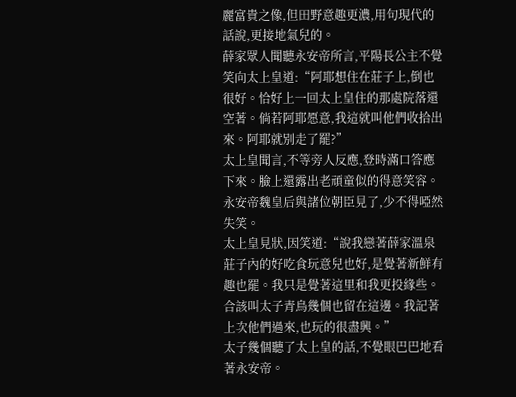麗富貴之像,但田野意趣更濃,用句現代的話說,更接地氣兒的。
薛家眾人聞聽永安帝所言,平陽長公主不覺笑向太上皇道:“阿耶想住在莊子上,倒也很好。恰好上一回太上皇住的那處院落還空著。倘若阿耶愿意,我這就叫他們收拾出來。阿耶就別走了罷?”
太上皇聞言,不等旁人反應,登時滿口答應下來。臉上還露出老頑童似的得意笑容。永安帝魏皇后與諸位朝臣見了,少不得啞然失笑。
太上皇見狀,因笑道:“說我戀著薛家溫泉莊子內的好吃食玩意兒也好,是覺著新鮮有趣也罷。我只是覺著這里和我更投緣些。合該叫太子青鳥幾個也留在這邊。我記著上次他們過來,也玩的很盡興。”
太子幾個聽了太上皇的話,不覺眼巴巴地看著永安帝。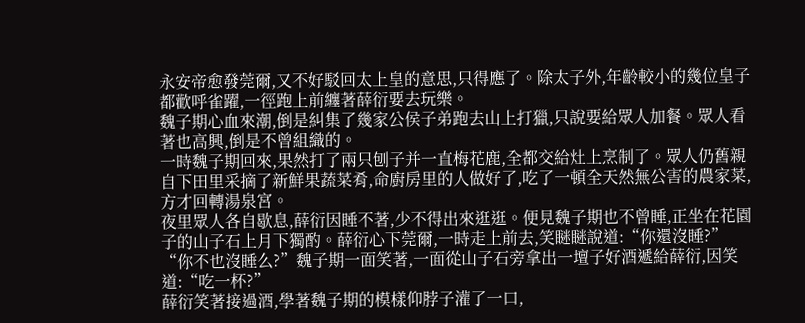永安帝愈發莞爾,又不好駁回太上皇的意思,只得應了。除太子外,年齡較小的幾位皇子都歡呼雀躍,一徑跑上前纏著薛衍要去玩樂。
魏子期心血來潮,倒是糾集了幾家公侯子弟跑去山上打獵,只說要給眾人加餐。眾人看著也高興,倒是不曾組織的。
一時魏子期回來,果然打了兩只刨子并一直梅花鹿,全都交給灶上烹制了。眾人仍舊親自下田里采摘了新鮮果蔬菜肴,命廚房里的人做好了,吃了一頓全天然無公害的農家菜,方才回轉湯泉宮。
夜里眾人各自歇息,薛衍因睡不著,少不得出來逛逛。便見魏子期也不曾睡,正坐在花園子的山子石上月下獨酌。薛衍心下莞爾,一時走上前去,笑瞇瞇說道:“你還沒睡?”
“你不也沒睡么?”魏子期一面笑著,一面從山子石旁拿出一壇子好酒遞給薛衍,因笑道:“吃一杯?”
薛衍笑著接過酒,學著魏子期的模樣仰脖子灌了一口,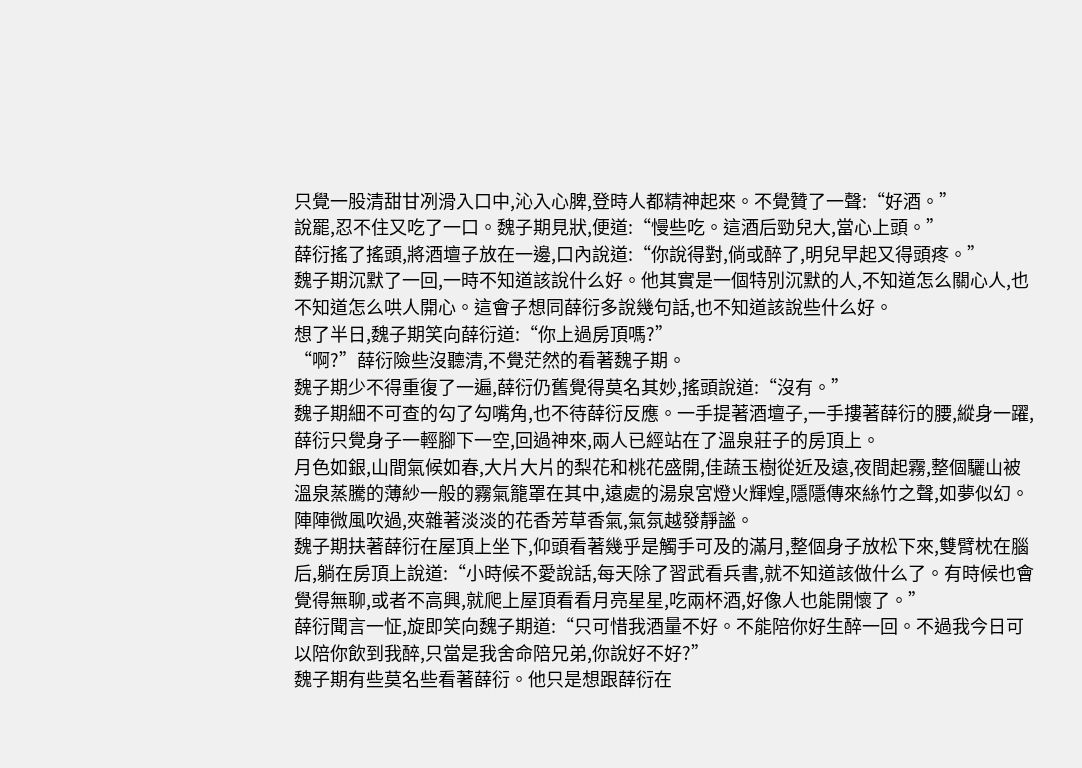只覺一股清甜甘冽滑入口中,沁入心脾,登時人都精神起來。不覺贊了一聲:“好酒。”
說罷,忍不住又吃了一口。魏子期見狀,便道:“慢些吃。這酒后勁兒大,當心上頭。”
薛衍搖了搖頭,將酒壇子放在一邊,口內說道:“你說得對,倘或醉了,明兒早起又得頭疼。”
魏子期沉默了一回,一時不知道該說什么好。他其實是一個特別沉默的人,不知道怎么關心人,也不知道怎么哄人開心。這會子想同薛衍多說幾句話,也不知道該說些什么好。
想了半日,魏子期笑向薛衍道:“你上過房頂嗎?”
“啊?”薛衍險些沒聽清,不覺茫然的看著魏子期。
魏子期少不得重復了一遍,薛衍仍舊覺得莫名其妙,搖頭說道:“沒有。”
魏子期細不可查的勾了勾嘴角,也不待薛衍反應。一手提著酒壇子,一手摟著薛衍的腰,縱身一躍,薛衍只覺身子一輕腳下一空,回過神來,兩人已經站在了溫泉莊子的房頂上。
月色如銀,山間氣候如春,大片大片的梨花和桃花盛開,佳蔬玉樹從近及遠,夜間起霧,整個驪山被溫泉蒸騰的薄紗一般的霧氣籠罩在其中,遠處的湯泉宮燈火輝煌,隱隱傳來絲竹之聲,如夢似幻。
陣陣微風吹過,夾雜著淡淡的花香芳草香氣,氣氛越發靜謐。
魏子期扶著薛衍在屋頂上坐下,仰頭看著幾乎是觸手可及的滿月,整個身子放松下來,雙臂枕在腦后,躺在房頂上說道:“小時候不愛說話,每天除了習武看兵書,就不知道該做什么了。有時候也會覺得無聊,或者不高興,就爬上屋頂看看月亮星星,吃兩杯酒,好像人也能開懷了。”
薛衍聞言一怔,旋即笑向魏子期道:“只可惜我酒量不好。不能陪你好生醉一回。不過我今日可以陪你飲到我醉,只當是我舍命陪兄弟,你說好不好?”
魏子期有些莫名些看著薛衍。他只是想跟薛衍在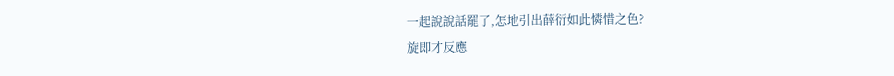一起說說話罷了,怎地引出薛衍如此憐惜之色?
旋即才反應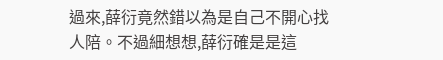過來,薛衍竟然錯以為是自己不開心找人陪。不過細想想,薛衍確是是這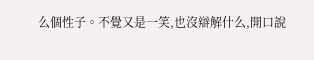么個性子。不覺又是一笑,也沒辯解什么,開口說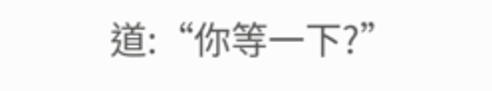道:“你等一下?”